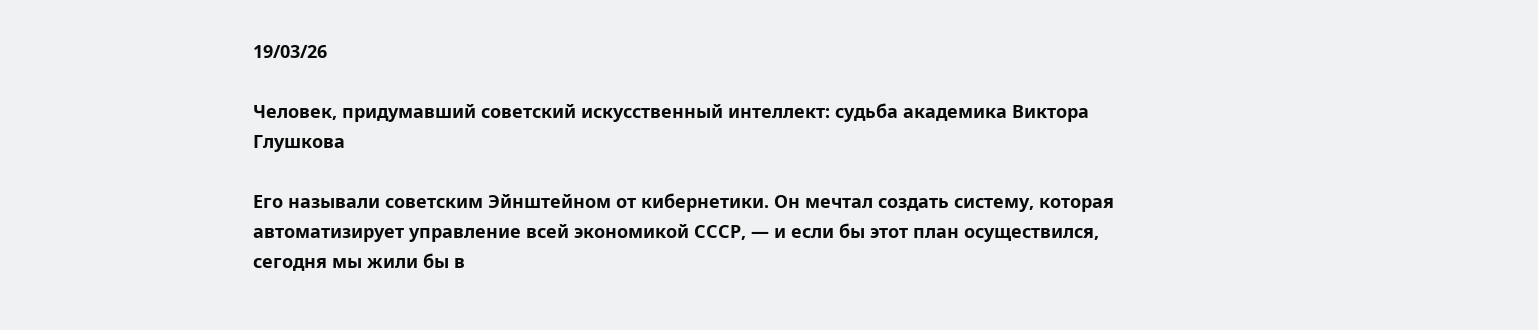19/03/26

Человек, придумавший советский искусственный интеллект: судьба академика Виктора Глушкова

Его называли советским Эйнштейном от кибернетики. Он мечтал создать систему, которая автоматизирует управление всей экономикой СССР, — и если бы этот план осуществился, сегодня мы жили бы в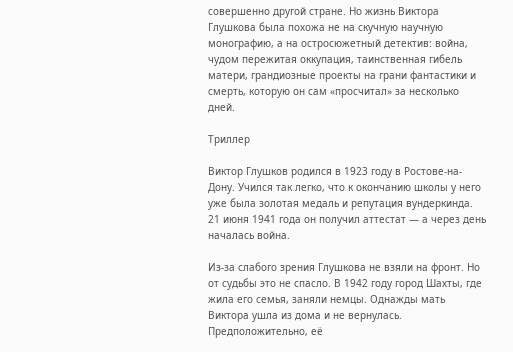совершенно другой стране. Но жизнь Виктора Глушкова была похожа не на скучную научную монографию, а на остросюжетный детектив: война, чудом пережитая оккупация, таинственная гибель матери, грандиозные проекты на грани фантастики и смерть, которую он сам «просчитал» за несколько дней.

Триллер

Виктор Глушков родился в 1923 году в Ростове-на-Дону. Учился так легко, что к окончанию школы у него уже была золотая медаль и репутация вундеркинда. 21 июня 1941 года он получил аттестат — а через день началась война.

Из-за слабого зрения Глушкова не взяли на фронт. Но от судьбы это не спасло. В 1942 году город Шахты, где жила его семья, заняли немцы. Однажды мать Виктора ушла из дома и не вернулась. Предположительно, её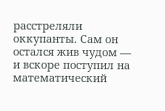расстреляли оккупанты. Сам он остался жив чудом — и вскоре поступил на математический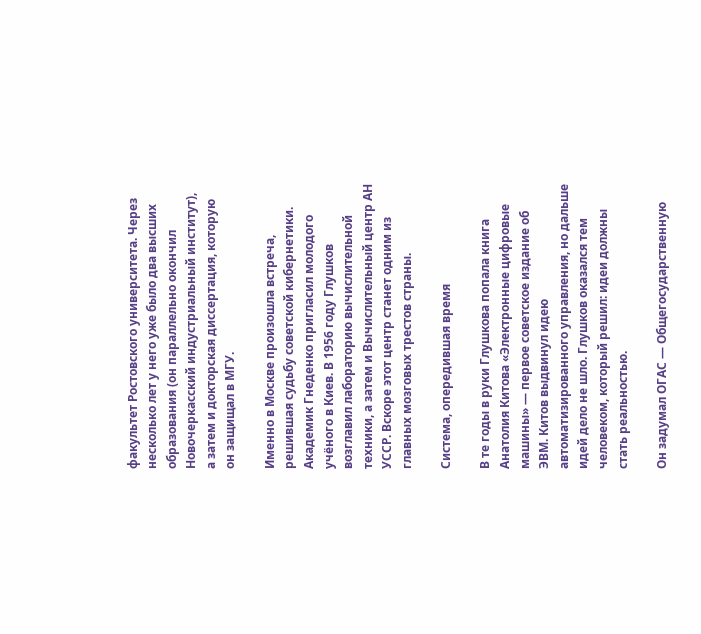факультет Ростовского университета. Через несколько лет у него уже было два высших образования (он параллельно окончил Новочеркасский индустриальный институт), а затем и докторская диссертация, которую он защищал в МГУ.

Именно в Москве произошла встреча, решившая судьбу советской кибернетики. Академик Гнеденко пригласил молодого учёного в Киев. В 1956 году Глушков возглавил лабораторию вычислительной техники, а затем и Вычислительный центр АН УССР. Вскоре этот центр станет одним из главных мозговых трестов страны.

Система, опередившая время

В те годы в руки Глушкова попала книга Анатолия Китова «Электронные цифровые машины» — первое советское издание об ЭВМ. Китов выдвинул идею автоматизированного управления, но дальше идей дело не шло. Глушков оказался тем человеком, который решил: идеи должны стать реальностью.

Он задумал ОГАС — Общегосударственную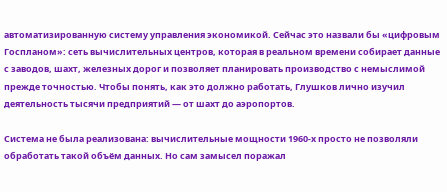автоматизированную систему управления экономикой. Сейчас это назвали бы «цифровым Госпланом»: сеть вычислительных центров, которая в реальном времени собирает данные с заводов, шахт, железных дорог и позволяет планировать производство с немыслимой прежде точностью. Чтобы понять, как это должно работать, Глушков лично изучил деятельность тысячи предприятий — от шахт до аэропортов.

Система не была реализована: вычислительные мощности 1960-х просто не позволяли обработать такой объём данных. Но сам замысел поражал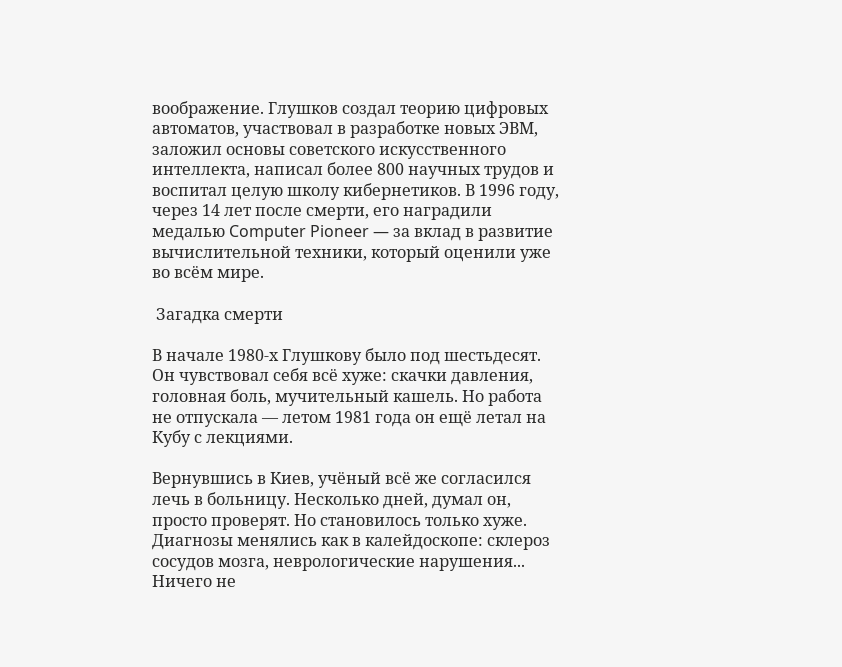воображение. Глушков создал теорию цифровых автоматов, участвовал в разработке новых ЭВМ, заложил основы советского искусственного интеллекта, написал более 800 научных трудов и воспитал целую школу кибернетиков. В 1996 году, через 14 лет после смерти, его наградили медалью Computer Pioneer — за вклад в развитие вычислительной техники, который оценили уже во всём мире.

 Загадка смерти

В начале 1980-х Глушкову было под шестьдесят. Он чувствовал себя всё хуже: скачки давления, головная боль, мучительный кашель. Но работа не отпускала — летом 1981 года он ещё летал на Кубу с лекциями.

Вернувшись в Киев, учёный всё же согласился лечь в больницу. Несколько дней, думал он, просто проверят. Но становилось только хуже. Диагнозы менялись как в калейдоскопе: склероз сосудов мозга, неврологические нарушения... Ничего не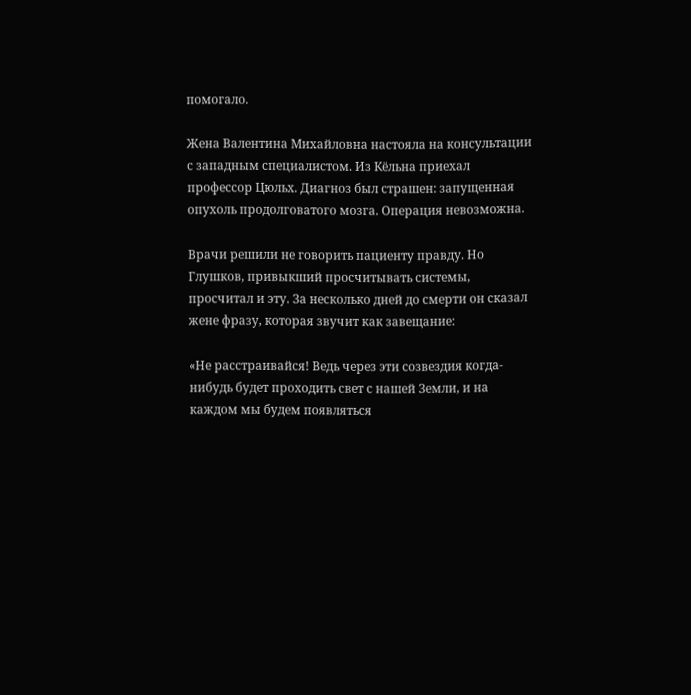помогало.

Жена Валентина Михайловна настояла на консультации с западным специалистом. Из Кёльна приехал профессор Цюльх. Диагноз был страшен: запущенная опухоль продолговатого мозга. Операция невозможна.

Врачи решили не говорить пациенту правду. Но Глушков, привыкший просчитывать системы, просчитал и эту. За несколько дней до смерти он сказал жене фразу, которая звучит как завещание:

«Не расстраивайся! Ведь через эти созвездия когда-нибудь будет проходить свет с нашей Земли, и на каждом мы будем появляться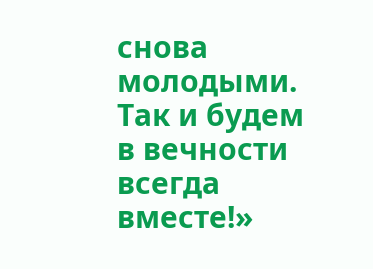снова молодыми. Так и будем в вечности всегда вместе!»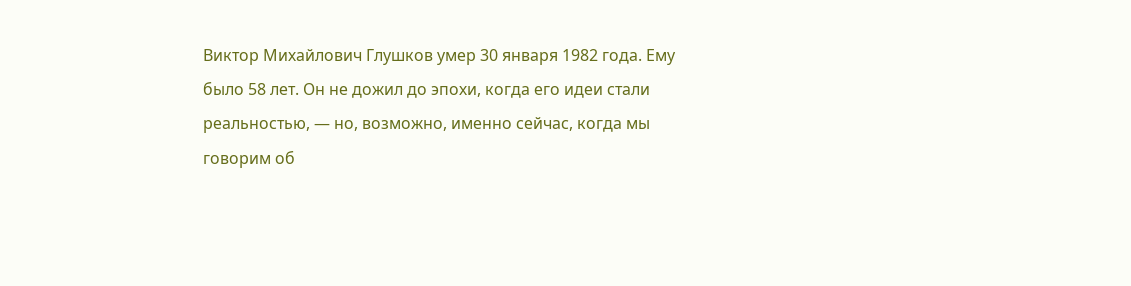Виктор Михайлович Глушков умер 30 января 1982 года. Ему было 58 лет. Он не дожил до эпохи, когда его идеи стали реальностью, — но, возможно, именно сейчас, когда мы говорим об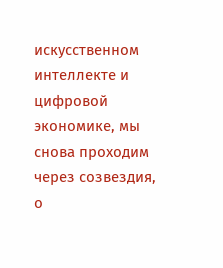искусственном интеллекте и цифровой экономике, мы снова проходим через созвездия, о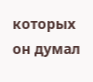которых он думал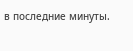в последние минуты.